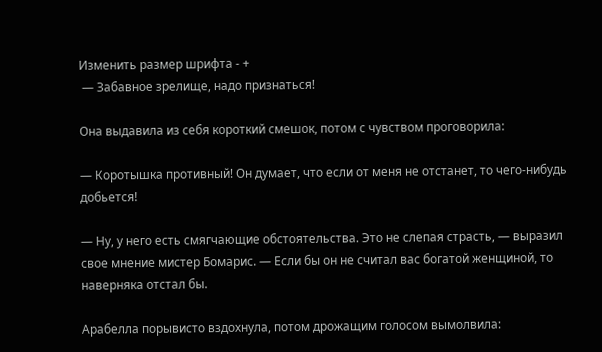Изменить размер шрифта - +
 — Забавное зрелище, надо признаться!

Она выдавила из себя короткий смешок, потом с чувством проговорила:

— Коротышка противный! Он думает, что если от меня не отстанет, то чего-нибудь добьется!

— Ну, у него есть смягчающие обстоятельства. Это не слепая страсть, — выразил свое мнение мистер Бомарис. — Если бы он не считал вас богатой женщиной, то наверняка отстал бы.

Арабелла порывисто вздохнула, потом дрожащим голосом вымолвила: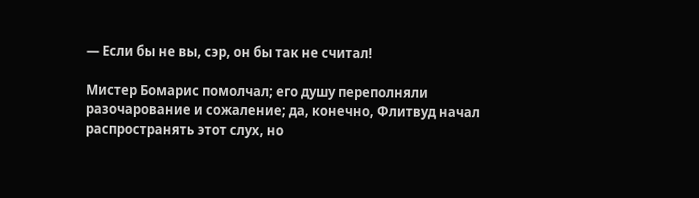— Если бы не вы, сэр, он бы так не считал!

Мистер Бомарис помолчал; его душу переполняли разочарование и сожаление; да, конечно, Флитвуд начал распространять этот слух, но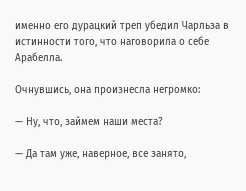именно его дурацкий треп убедил Чарльза в истинности того, что наговорила о себе Арабелла.

Очнувшись, она произнесла негромко:

— Ну, что, займем наши места?

— Да там уже, наверное, все занято,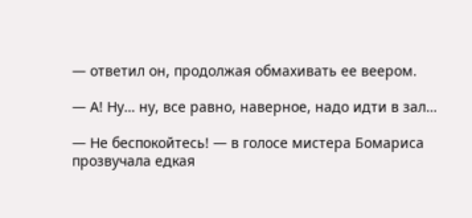— ответил он, продолжая обмахивать ее веером.

— А! Ну… ну, все равно, наверное, надо идти в зал…

— Не беспокойтесь! — в голосе мистера Бомариса прозвучала едкая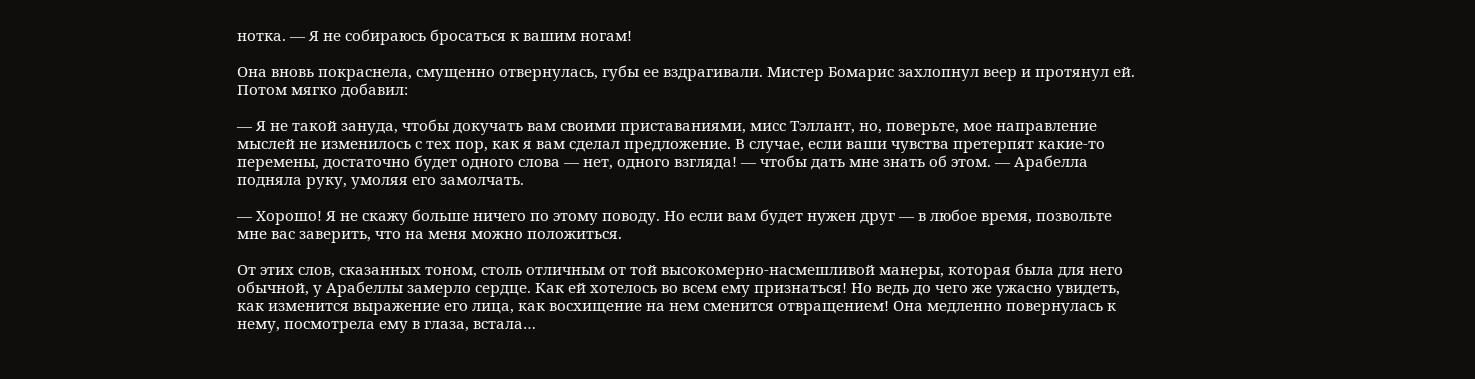нотка. — Я не собираюсь бросаться к вашим ногам!

Она вновь покраснела, смущенно отвернулась, губы ее вздрагивали. Мистер Бомарис захлопнул веер и протянул ей. Потом мягко добавил:

— Я не такой зануда, чтобы докучать вам своими приставаниями, мисс Тэллант, но, поверьте, мое направление мыслей не изменилось с тех пор, как я вам сделал предложение. В случае, если ваши чувства претерпят какие-то перемены, достаточно будет одного слова — нет, одного взгляда! — чтобы дать мне знать об этом. — Арабелла подняла руку, умоляя его замолчать.

— Хорошо! Я не скажу больше ничего по этому поводу. Но если вам будет нужен друг — в любое время, позвольте мне вас заверить, что на меня можно положиться.

От этих слов, сказанных тоном, столь отличным от той высокомерно-насмешливой манеры, которая была для него обычной, у Арабеллы замерло сердце. Как ей хотелось во всем ему признаться! Но ведь до чего же ужасно увидеть, как изменится выражение его лица, как восхищение на нем сменится отвращением! Она медленно повернулась к нему, посмотрела ему в глаза, встала…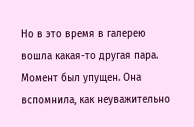Но в это время в галерею вошла какая-то другая пара. Момент был упущен. Она вспомнила, как неуважительно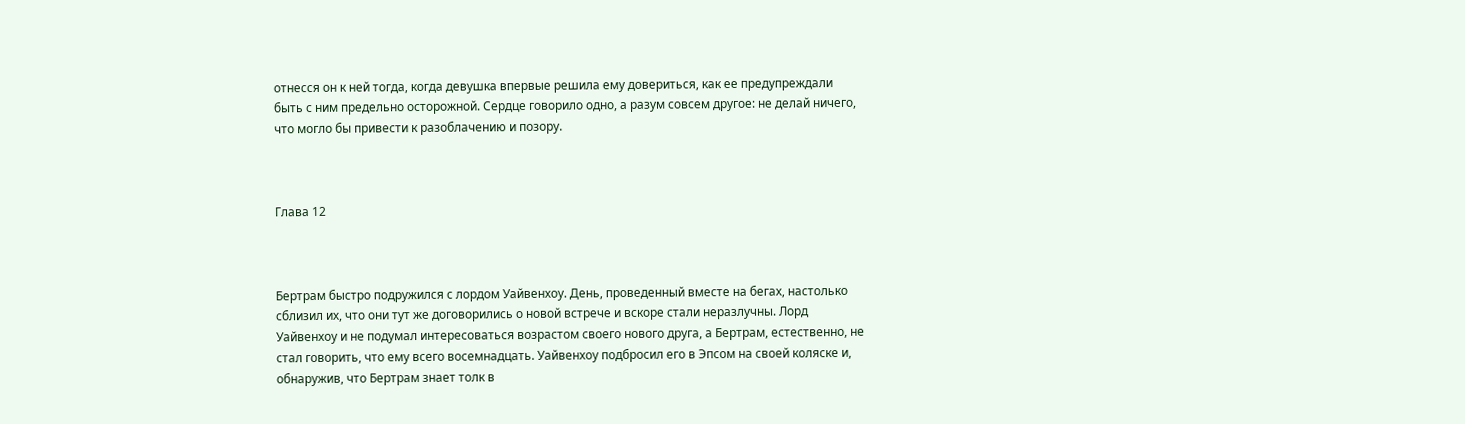отнесся он к ней тогда, когда девушка впервые решила ему довериться, как ее предупреждали быть с ним предельно осторожной. Сердце говорило одно, а разум совсем другое: не делай ничего, что могло бы привести к разоблачению и позору.



Глава 12



Бертрам быстро подружился с лордом Уайвенхоу. День, проведенный вместе на бегах, настолько сблизил их, что они тут же договорились о новой встрече и вскоре стали неразлучны. Лорд Уайвенхоу и не подумал интересоваться возрастом своего нового друга, а Бертрам, естественно, не стал говорить, что ему всего восемнадцать. Уайвенхоу подбросил его в Эпсом на своей коляске и, обнаружив, что Бертрам знает толк в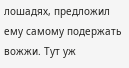лошадях, предложил ему самому подержать вожжи. Тут уж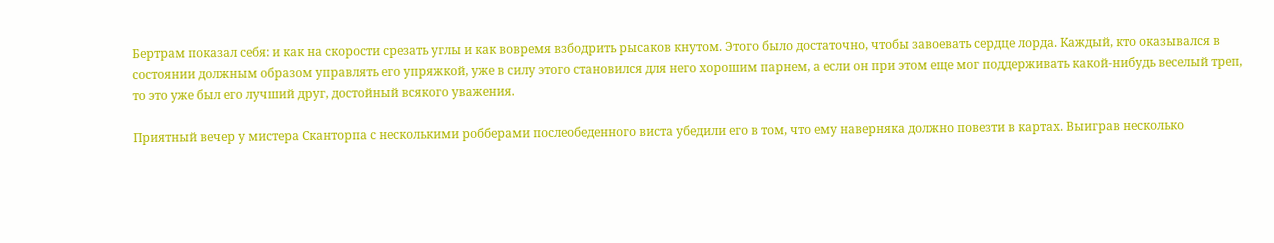Бертрам показал себя: и как на скорости срезать углы и как вовремя взбодрить рысаков кнутом. Этого было достаточно, чтобы завоевать сердце лорда. Каждый, кто оказывался в состоянии должным образом управлять его упряжкой, уже в силу этого становился для него хорошим парнем, а если он при этом еще мог поддерживать какой-нибудь веселый треп, то это уже был его лучший друг, достойный всякого уважения.

Приятный вечер у мистера Сканторпа с несколькими робберами послеобеденного виста убедили его в том, что ему наверняка должно повезти в картах. Выиграв несколько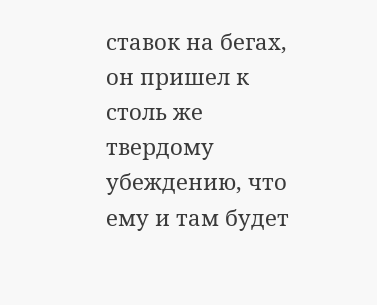ставок на бегах, он пришел к столь же твердому убеждению, что ему и там будет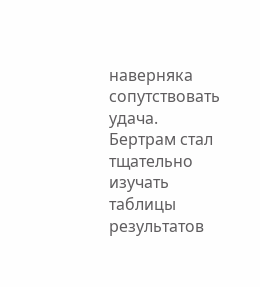наверняка сопутствовать удача. Бертрам стал тщательно изучать таблицы результатов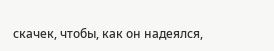скачек, чтобы, как он надеялся,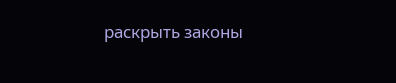раскрыть законы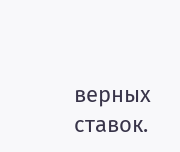верных ставок.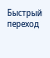Быстрый переход